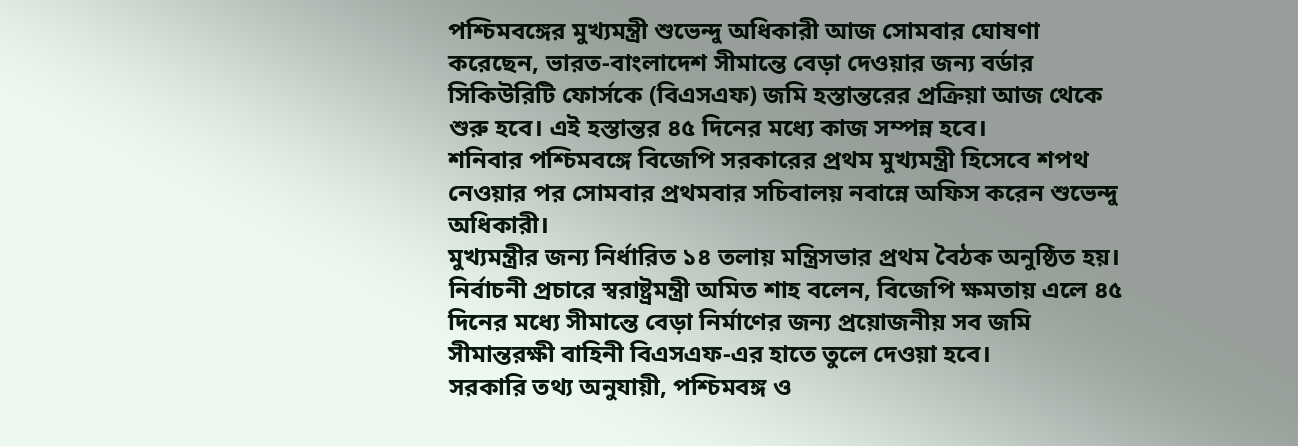পশ্চিমবঙ্গের মুখ্যমন্ত্রী শুভেন্দু অধিকারী আজ সোমবার ঘোষণা করেছেন, ভারত-বাংলাদেশ সীমান্তে বেড়া দেওয়ার জন্য বর্ডার সিকিউরিটি ফোর্সকে (বিএসএফ) জমি হস্তান্তরের প্রক্রিয়া আজ থেকে শুরু হবে। এই হস্তান্তর ৪৫ দিনের মধ্যে কাজ সম্পন্ন হবে।
শনিবার পশ্চিমবঙ্গে বিজেপি সরকারের প্রথম মুখ্যমন্ত্রী হিসেবে শপথ নেওয়ার পর সোমবার প্রথমবার সচিবালয় নবান্নে অফিস করেন শুভেন্দু অধিকারী।
মুখ্যমন্ত্রীর জন্য নির্ধারিত ১৪ তলায় মন্ত্রিসভার প্রথম বৈঠক অনুষ্ঠিত হয়।
নির্বাচনী প্রচারে স্বরাষ্ট্রমন্ত্রী অমিত শাহ বলেন, বিজেপি ক্ষমতায় এলে ৪৫ দিনের মধ্যে সীমান্তে বেড়া নির্মাণের জন্য প্রয়োজনীয় সব জমি সীমান্তরক্ষী বাহিনী বিএসএফ-এর হাতে তুলে দেওয়া হবে।
সরকারি তথ্য অনুযায়ী, পশ্চিমবঙ্গ ও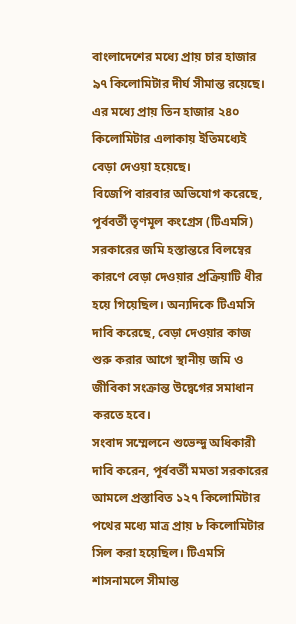বাংলাদেশের মধ্যে প্রায় চার হাজার ৯৭ কিলোমিটার দীর্ঘ সীমান্ত রয়েছে। এর মধ্যে প্রায় তিন হাজার ২৪০ কিলোমিটার এলাকায় ইতিমধ্যেই বেড়া দেওয়া হয়েছে।
বিজেপি বারবার অভিযোগ করেছে, পূর্ববর্তী তৃণমূল কংগ্রেস (টিএমসি) সরকারের জমি হস্তান্তরে বিলম্বের কারণে বেড়া দেওয়ার প্রক্রিয়াটি ধীর হয়ে গিয়েছিল। অন্যদিকে টিএমসি দাবি করেছে, বেড়া দেওয়ার কাজ শুরু করার আগে স্থানীয় জমি ও জীবিকা সংক্রান্ত উদ্বেগের সমাধান করতে হবে।
সংবাদ সম্মেলনে শুভেন্দু অধিকারী দাবি করেন, পূর্ববর্তী মমতা সরকারের আমলে প্রস্তাবিত ১২৭ কিলোমিটার পথের মধ্যে মাত্র প্রায় ৮ কিলোমিটার সিল করা হয়েছিল। টিএমসি শাসনামলে সীমান্ত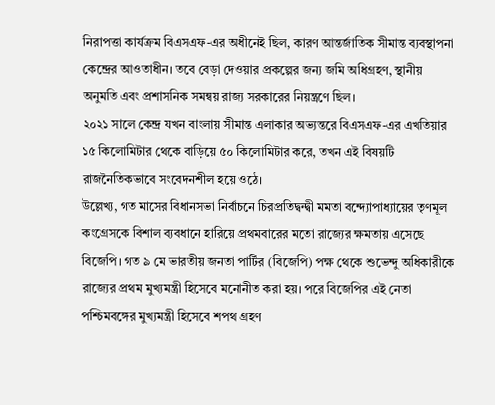নিরাপত্তা কার্যক্রম বিএসএফ-এর অধীনেই ছিল, কারণ আন্তর্জাতিক সীমান্ত ব্যবস্থাপনা কেন্দ্রের আওতাধীন। তবে বেড়া দেওয়ার প্রকল্পের জন্য জমি অধিগ্রহণ, স্থানীয় অনুমতি এবং প্রশাসনিক সমন্বয় রাজ্য সরকারের নিয়ন্ত্রণে ছিল।
২০২১ সালে কেন্দ্র যখন বাংলায় সীমান্ত এলাকার অভ্যন্তরে বিএসএফ-এর এখতিয়ার ১৫ কিলোমিটার থেকে বাড়িয়ে ৫০ কিলোমিটার করে, তখন এই বিষয়টি রাজনৈতিকভাবে সংবেদনশীল হয়ে ওঠে।
উল্লেখ্য, গত মাসের বিধানসভা নির্বাচনে চিরপ্রতিদ্বন্দ্বী মমতা বন্দ্যোপাধ্যায়ের তৃণমূল কংগ্রেসকে বিশাল ব্যবধানে হারিয়ে প্রথমবারের মতো রাজ্যের ক্ষমতায় এসেছে বিজেপি। গত ৯ মে ভারতীয় জনতা পার্টির (বিজেপি) পক্ষ থেকে শুভেন্দু অধিকারীকে রাজ্যের প্রথম মুখ্যমন্ত্রী হিসেবে মনোনীত করা হয়। পরে বিজেপির এই নেতা পশ্চিমবঙ্গের মুখ্যমন্ত্রী হিসেবে শপথ গ্রহণ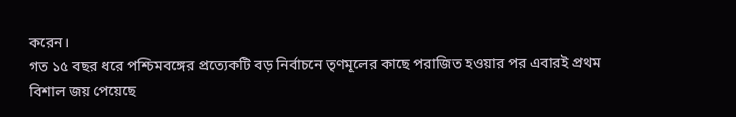করেন।
গত ১৫ বছর ধরে পশ্চিমবঙ্গের প্রত্যেকটি বড় নির্বাচনে তৃণমূলের কাছে পরাজিত হওয়ার পর এবারই প্রথম বিশাল জয় পেয়েছে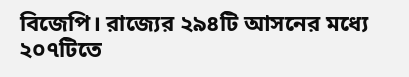বিজেপি। রাজ্যের ২৯৪টি আসনের মধ্যে ২০৭টিতে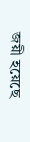জয়ী হয়েছে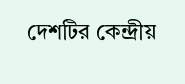দেশটির কেন্দ্রীয়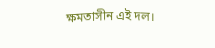ক্ষমতাসীন এই দল।